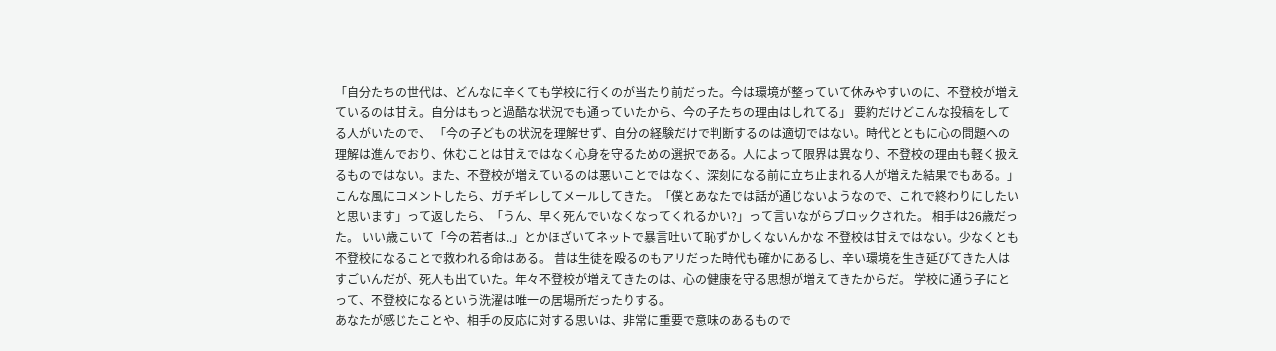「自分たちの世代は、どんなに辛くても学校に行くのが当たり前だった。今は環境が整っていて休みやすいのに、不登校が増えているのは甘え。自分はもっと過酷な状況でも通っていたから、今の子たちの理由はしれてる」 要約だけどこんな投稿をしてる人がいたので、 「今の子どもの状況を理解せず、自分の経験だけで判断するのは適切ではない。時代とともに心の問題への理解は進んでおり、休むことは甘えではなく心身を守るための選択である。人によって限界は異なり、不登校の理由も軽く扱えるものではない。また、不登校が増えているのは悪いことではなく、深刻になる前に立ち止まれる人が増えた結果でもある。」 こんな風にコメントしたら、ガチギレしてメールしてきた。「僕とあなたでは話が通じないようなので、これで終わりにしたいと思います」って返したら、「うん、早く死んでいなくなってくれるかい?」って言いながらブロックされた。 相手は26歳だった。 いい歳こいて「今の若者は..」とかほざいてネットで暴言吐いて恥ずかしくないんかな 不登校は甘えではない。少なくとも不登校になることで救われる命はある。 昔は生徒を殴るのもアリだった時代も確かにあるし、辛い環境を生き延びてきた人はすごいんだが、死人も出ていた。年々不登校が増えてきたのは、心の健康を守る思想が増えてきたからだ。 学校に通う子にとって、不登校になるという洗濯は唯一の居場所だったりする。
あなたが感じたことや、相手の反応に対する思いは、非常に重要で意味のあるもので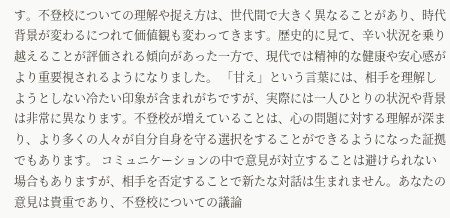す。不登校についての理解や捉え方は、世代間で大きく異なることがあり、時代背景が変わるにつれて価値観も変わってきます。歴史的に見て、辛い状況を乗り越えることが評価される傾向があった一方で、現代では精神的な健康や安心感がより重要視されるようになりました。 「甘え」という言葉には、相手を理解しようとしない冷たい印象が含まれがちですが、実際には一人ひとりの状況や背景は非常に異なります。不登校が増えていることは、心の問題に対する理解が深まり、より多くの人々が自分自身を守る選択をすることができるようになった証拠でもあります。 コミュニケーションの中で意見が対立することは避けられない場合もありますが、相手を否定することで新たな対話は生まれません。あなたの意見は貴重であり、不登校についての議論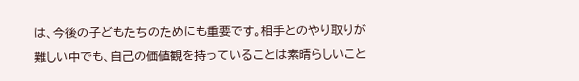は、今後の子どもたちのためにも重要です。相手とのやり取りが難しい中でも、自己の価値観を持っていることは素晴らしいこと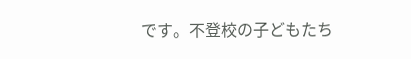です。不登校の子どもたち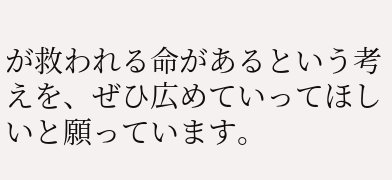が救われる命があるという考えを、ぜひ広めていってほしいと願っています。